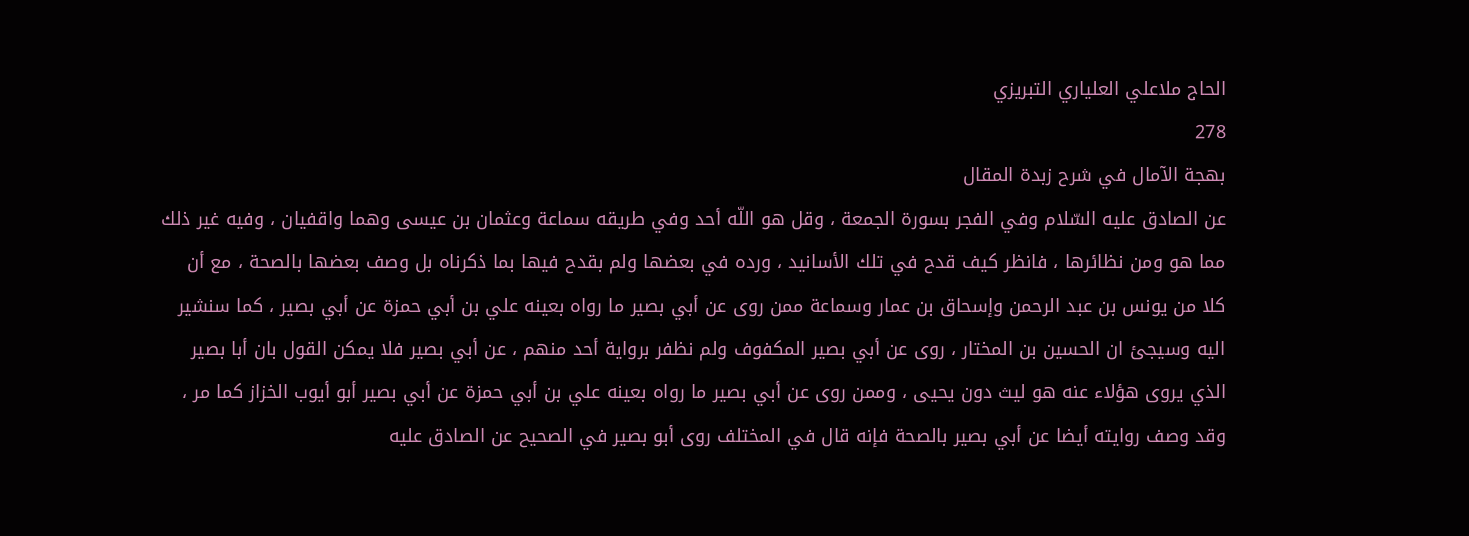الحاج ملاعلي العلياري التبريزي
278
بهجة الآمال في شرح زبدة المقال
عن الصادق عليه السّلام وفي الفجر بسورة الجمعة ، وقل هو اللّه أحد وفي طريقه سماعة وعثمان بن عيسى وهما واقفيان ، وفيه غير ذلك مما هو ومن نظائرها ، فانظر كيف قدح في تلك الأسانيد ، ورده في بعضها ولم بقدح فيها بما ذكرناه بل وصف بعضها بالصحة ، مع أن كلا من يونس بن عبد الرحمن وإسحاق بن عمار وسماعة ممن روى عن أبي بصير ما رواه بعينه علي بن أبي حمزة عن أبي بصير ، كما سنشير اليه وسيجئ ان الحسين بن المختار ، روى عن أبي بصير المكفوف ولم نظفر برواية أحد منهم ، عن أبي بصير فلا يمكن القول بان أبا بصير الذي يروى هؤلاء عنه هو ليث دون يحيى ، وممن روى عن أبي بصير ما رواه بعينه علي بن أبي حمزة عن أبي بصير أبو أيوب الخزاز كما مر ، وقد وصف روايته أيضا عن أبي بصير بالصحة فإنه قال في المختلف روى أبو بصير في الصحيح عن الصادق عليه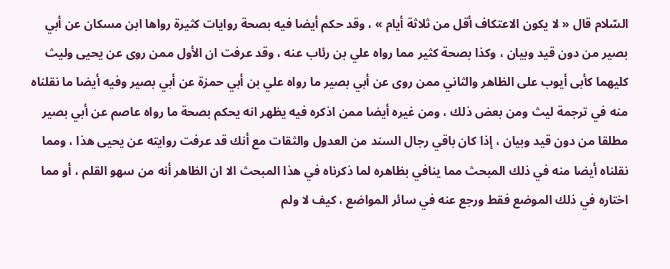السّلام قال « لا يكون الاعتكاف أقل من ثلاثة أيام » ، وقد حكم أيضا فيه بصحة روايات كثيرة رواها ابن مسكان عن أبي بصير من دون قيد وبيان ، وكذا بصحة كثير مما رواه علي بن رئاب عنه ، وقد عرفت ان الأول ممن روى عن يحيى وليث كليهما كأبى أيوب على الظاهر والثاني ممن روى عن أبي بصير ما رواه علي بن أبي حمزة عن أبي بصير وفيه أيضا ما نقلناه منه في ترجمة ليث ومن بعض ذلك ، ومن غيره أيضا ممن اذكره فيه يظهر انه يحكم بصحة ما رواه عاصم عن أبي بصير مطلقا من دون قيد وبيان ، إذا كان باقي رجال السند من العدول والثقات مع أنك قد عرفت روايته عن يحيى هذا ، ومما نقلناه أيضا منه في ذلك المبحث مما ينافي بظاهره لما ذكرناه في هذا المبحث الا ان الظاهر أنه من سهو القلم ، أو مما اختاره في ذلك الموضع فقط ورجع عنه في سائر المواضع ، كيف لا ولم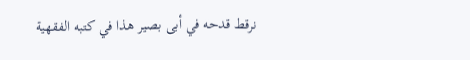نرقط قدحه في أبى بصير هذا في كتبه الفقهية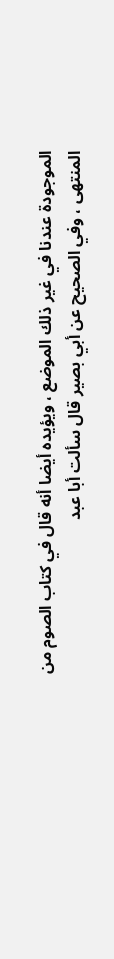الموجودة عندنا في غير ذلك الموضع ، ويؤيده أيضا أنه قال في كتاب الصوم من المنتهى ، وفي الصحيح عن أبي بصير قال سألت أبا عبد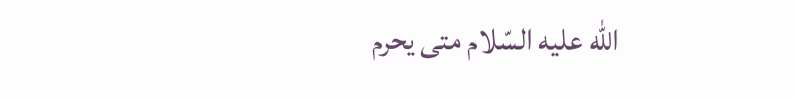اللّه عليه السّلام متى يحرم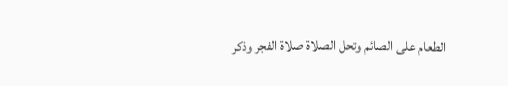الطعام على الصائم وتحل الصلاة صلاة الفجر وذكر